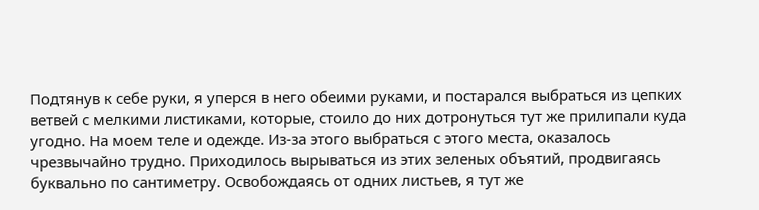Подтянув к себе руки, я уперся в него обеими руками, и постарался выбраться из цепких ветвей с мелкими листиками, которые, стоило до них дотронуться тут же прилипали куда угодно. На моем теле и одежде. Из-за этого выбраться с этого места, оказалось чрезвычайно трудно. Приходилось вырываться из этих зеленых объятий, продвигаясь буквально по сантиметру. Освобождаясь от одних листьев, я тут же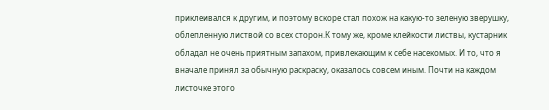приклеивался к другим, и поэтому вскоре стал похож на какую-то зеленую зверушку, облепленную листвой со всех сторон.К тому же, кроме клейкости листвы, кустарник обладал не очень приятным запахом, привлекающим к себе насекомых. И то, что я вначале принял за обычную раскраску, оказалось совсем иным. Почти на каждом листочке этого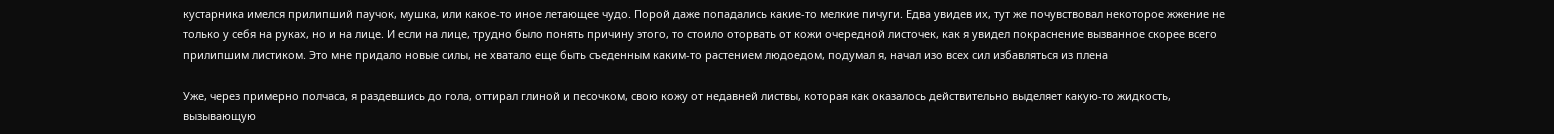кустарника имелся прилипший паучок, мушка, или какое-то иное летающее чудо. Порой даже попадались какие-то мелкие пичуги. Едва увидев их, тут же почувствовал некоторое жжение не только у себя на руках, но и на лице. И если на лице, трудно было понять причину этого, то стоило оторвать от кожи очередной листочек, как я увидел покраснение вызванное скорее всего прилипшим листиком. Это мне придало новые силы, не хватало еще быть съеденным каким-то растением людоедом, подумал я, начал изо всех сил избавляться из плена

Уже, через примерно полчаса, я раздевшись до гола, оттирал глиной и песочком, свою кожу от недавней листвы, которая как оказалось действительно выделяет какую-то жидкость, вызывающую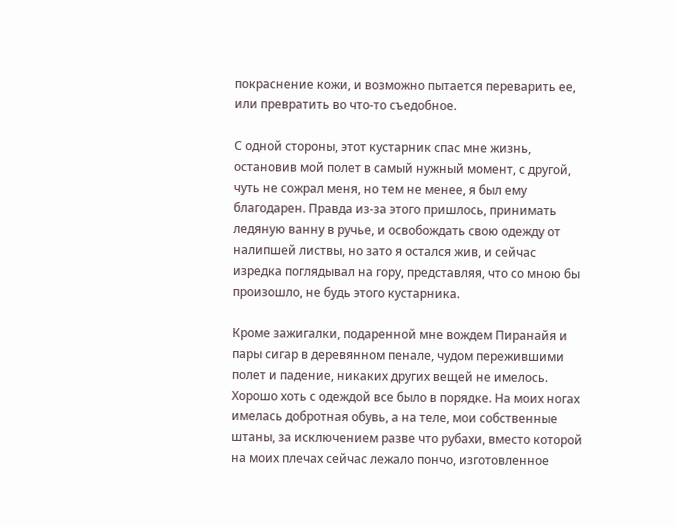покраснение кожи, и возможно пытается переварить ее, или превратить во что-то съедобное.

С одной стороны, этот кустарник спас мне жизнь, остановив мой полет в самый нужный момент, с другой, чуть не сожрал меня, но тем не менее, я был ему благодарен. Правда из-за этого пришлось, принимать ледяную ванну в ручье, и освобождать свою одежду от налипшей листвы, но зато я остался жив, и сейчас изредка поглядывал на гору, представляя, что со мною бы произошло, не будь этого кустарника.

Кроме зажигалки, подаренной мне вождем Пиранайя и пары сигар в деревянном пенале, чудом пережившими полет и падение, никаких других вещей не имелось. Хорошо хоть с одеждой все было в порядке. На моих ногах имелась добротная обувь, а на теле, мои собственные штаны, за исключением разве что рубахи, вместо которой на моих плечах сейчас лежало пончо, изготовленное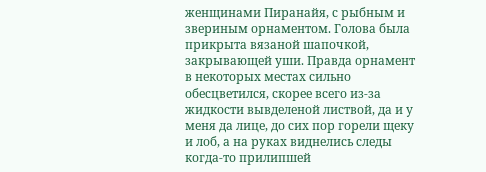женщинами Пиранайя, с рыбным и звериным орнаментом. Голова была прикрыта вязаной шапочкой, закрывающей уши. Правда орнамент в некоторых местах сильно обесцветился, скорее всего из-за жидкости вывделеной листвой, да и у меня да лице, до сих пор горели щеку и лоб, а на руках виднелись следы когда-то прилипшей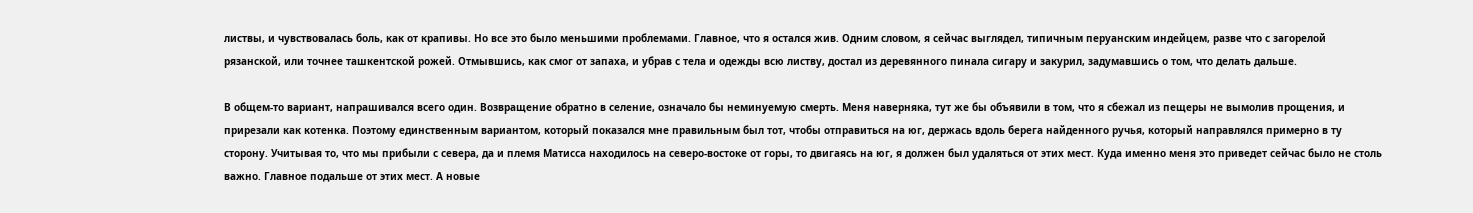листвы, и чувствовалась боль, как от крапивы. Но все это было меньшими проблемами. Главное, что я остался жив. Одним словом, я сейчас выглядел, типичным перуанским индейцем, разве что с загорелой рязанской, или точнее ташкентской рожей. Отмывшись, как смог от запаха, и убрав с тела и одежды всю листву, достал из деревянного пинала сигару и закурил, задумавшись о том, что делать дальше.

В общем-то вариант, напрашивался всего один. Возвращение обратно в селение, означало бы неминуемую смерть. Меня наверняка, тут же бы объявили в том, что я сбежал из пещеры не вымолив прощения, и прирезали как котенка. Поэтому единственным вариантом, который показался мне правильным был тот, чтобы отправиться на юг, держась вдоль берега найденного ручья, который направлялся примерно в ту сторону. Учитывая то, что мы прибыли с севера, да и племя Матисса находилось на северо-востоке от горы, то двигаясь на юг, я должен был удаляться от этих мест. Куда именно меня это приведет сейчас было не столь важно. Главное подальше от этих мест. А новые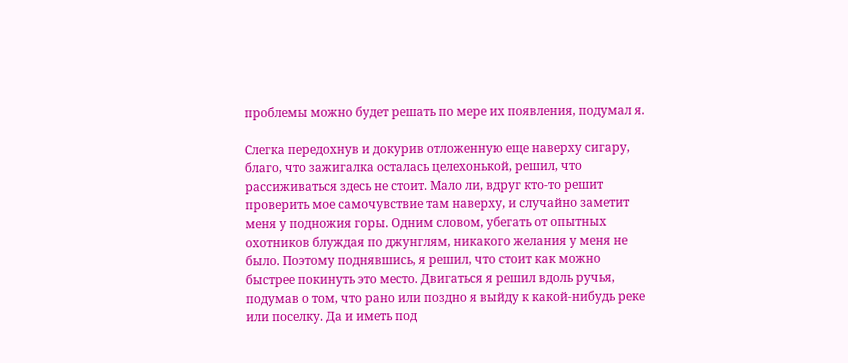проблемы можно будет решать по мере их появления, подумал я.

Слегка передохнув и докурив отложенную еще наверху сигару, благо, что зажигалка осталась целехонькой, решил, что рассиживаться здесь не стоит. Мало ли, вдруг кто-то решит проверить мое самочувствие там наверху, и случайно заметит меня у подножия горы. Одним словом, убегать от опытных охотников блуждая по джунглям, никакого желания у меня не было. Поэтому поднявшись, я решил, что стоит как можно быстрее покинуть это место. Двигаться я решил вдоль ручья, подумав о том, что рано или поздно я выйду к какой-нибудь реке или поселку. Да и иметь под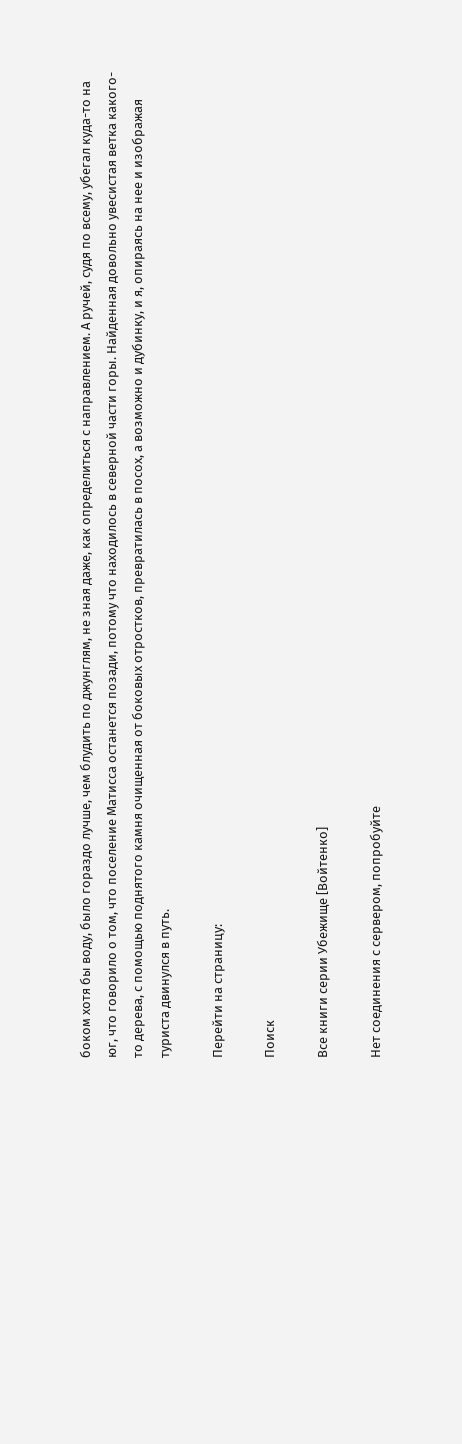боком хотя бы воду, было гораздо лучше, чем блудить по джунглям, не зная даже, как определиться с направлением. А ручей, судя по всему, убегал куда-то на юг, что говорило о том, что поселение Матисса останется позади, потому что находилось в северной части горы. Найденная довольно увесистая ветка какого-то дерева, с помощью поднятого камня очищенная от боковых отростков, превратилась в посох, а возможно и дубинку, и я, опираясь на нее и изображая туриста двинулся в путь.

Перейти на страницу:

Поиск

Все книги серии Убежище [Войтенко]

Нет соединения с сервером, попробуйте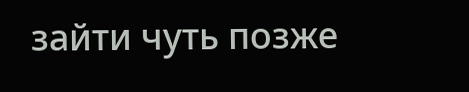зайти чуть позже